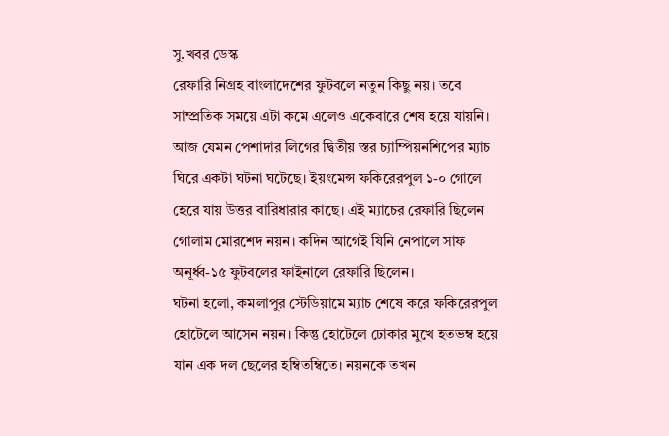সু.খবর ডেস্ক
রেফারি নিগ্রহ বাংলাদেশের ফুটবলে নতুন কিছু নয়। তবে সাম্প্রতিক সময়ে এটা কমে এলেও একেবারে শেষ হয়ে যায়নি। আজ যেমন পেশাদার লিগের দ্বিতীয় স্তর চ্যাম্পিয়নশিপের ম্যাচ ঘিরে একটা ঘটনা ঘটেছে। ইয়ংমেন্স ফকিরেরপুল ১-০ গোলে হেরে যায় উত্তর বারিধারার কাছে। এই ম্যাচের রেফারি ছিলেন গোলাম মোরশেদ নয়ন। কদিন আগেই যিনি নেপালে সাফ অনূর্ধ্ব-১৫ ফুটবলের ফাইনালে রেফারি ছিলেন।
ঘটনা হলো, কমলাপুর স্টেডিয়ামে ম্যাচ শেষে করে ফকিরেরপুল হোটেলে আসেন নয়ন। কিন্তু হোটেলে ঢোকার মুখে হতভম্ব হয়ে যান এক দল ছেলের হম্বিতম্বিতে। নয়নকে তখন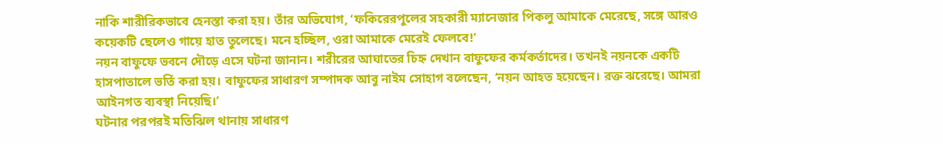নাকি শারীরিকভাবে হেনস্তা করা হয়। তাঁর অভিযোগ, ‘ফকিরেরপুলের সহকারী ম্যানেজার পিকলু আমাকে মেরেছে, সঙ্গে আরও কয়েকটি ছেলেও গায়ে হাত তুলেছে। মনে হচ্ছিল, ওরা আমাকে মেরেই ফেলবে!’
নয়ন বাফুফে ভবনে দৌড়ে এসে ঘটনা জানান। শরীরের আঘাতের চিহ্ন দেখান বাফুফের কর্মকর্তাদের। তখনই নয়নকে একটি হাসপাতালে ভর্তি করা হয়। বাফুফের সাধারণ সম্পাদক আবু নাইম সোহাগ বলেছেন, ‘নয়ন আহত হয়েছেন। রক্ত ঝরেছে। আমরা আইনগত ব্যবস্থা নিয়েছি।’
ঘটনার পরপরই মতিঝিল থানায় সাধারণ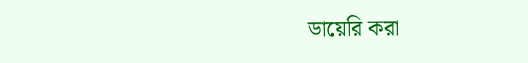ডায়েরি করা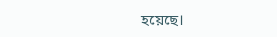হয়েছে।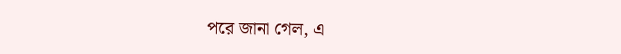পরে জানা গেল, এ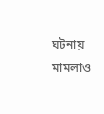ঘটনায় মামলাও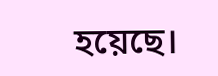হয়েছে।